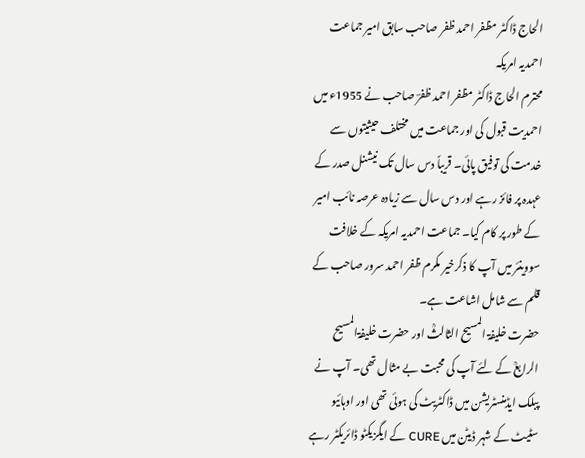الحاج ڈاکٹر مظفر احمد ظفر صاحب سابق امیر جماعت احمدیہ امریکہ
محترم الحاج ڈاکٹر مظفر احمد ظفرؔ صاحب نے 1955ء میں احمدیت قبول کی اور جماعت میں مختلف حیثیتوں سے خدمت کی توفیق پائی۔ قریباً دس سال تک نیشنل صدر کے عہدہ پر فائز رہے اور دس سال سے زیادہ عرصہ نائب امیر کے طور پر کام کیا۔ جماعت احمدیہ امریکہ کے خلافت سووینئر میں آپ کا ذکرخیر مکرم ظفر احمد سرور صاحب کے قلم سے شامل اشاعت ہے۔
حضرت خلیفۃ المسیح الثالثؒ اور حضرت خلیفۃالمسیح الرابعؒ کے لئے آپ کی محبت بے مثال تھی۔ آپ نے پبلک ایڈمنسٹریشن میں ڈاکٹریٹ کی ہوئی تھی اور اوہائیو سٹیٹ کے شہر ڈیٹن میں CURE کے ایگزیکٹو ڈائریکٹر رہے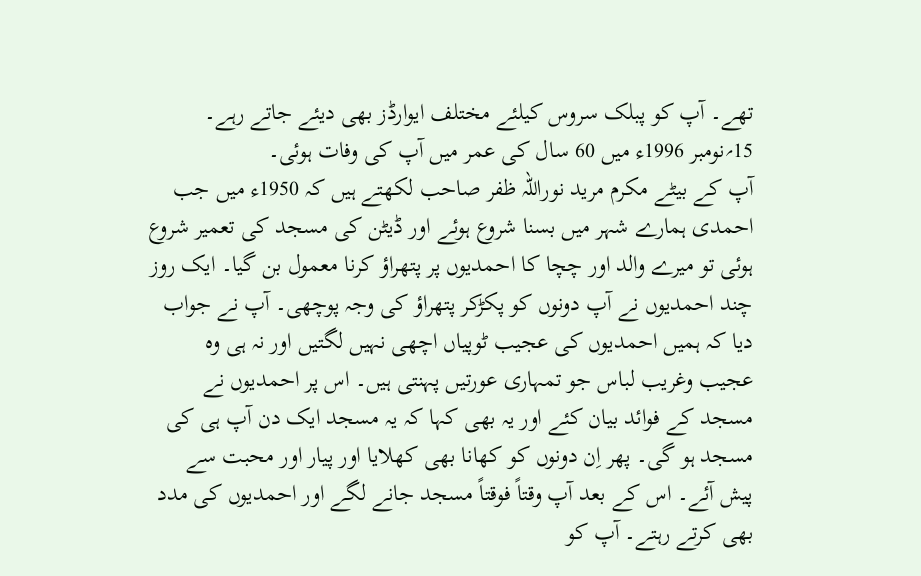تھے۔ آپ کو پبلک سروس کیلئے مختلف ایوارڈز بھی دیئے جاتے رہے۔ 15؍نومبر 1996ء میں 60 سال کی عمر میں آپ کی وفات ہوئی۔
آپ کے بیٹے مکرم مرید نوراللہ ظفر صاحب لکھتے ہیں کہ 1950ء میں جب احمدی ہمارے شہر میں بسنا شروع ہوئے اور ڈیٹن کی مسجد کی تعمیر شروع ہوئی تو میرے والد اور چچا کا احمدیوں پر پتھراؤ کرنا معمول بن گیا۔ ایک روز چند احمدیوں نے آپ دونوں کو پکڑکر پتھراؤ کی وجہ پوچھی۔ آپ نے جواب دیا کہ ہمیں احمدیوں کی عجیب ٹوپیاں اچھی نہیں لگتیں اور نہ ہی وہ عجیب وغریب لباس جو تمہاری عورتیں پہنتی ہیں۔ اس پر احمدیوں نے مسجد کے فوائد بیان کئے اور یہ بھی کہا کہ یہ مسجد ایک دن آپ ہی کی مسجد ہو گی۔ پھر اِن دونوں کو کھانا بھی کھلایا اور پیار اور محبت سے پیش آئے۔ اس کے بعد آپ وقتاً فوقتاً مسجد جانے لگے اور احمدیوں کی مدد بھی کرتے رہتے۔ آپ کو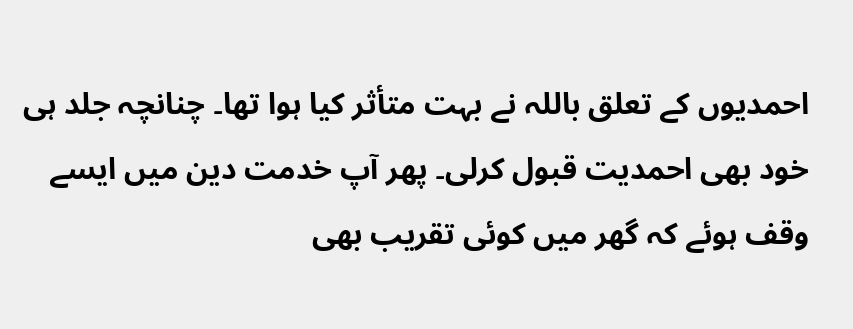احمدیوں کے تعلق باللہ نے بہت متأثر کیا ہوا تھا۔ چنانچہ جلد ہی خود بھی احمدیت قبول کرلی۔ پھر آپ خدمت دین میں ایسے وقف ہوئے کہ گھر میں کوئی تقریب بھی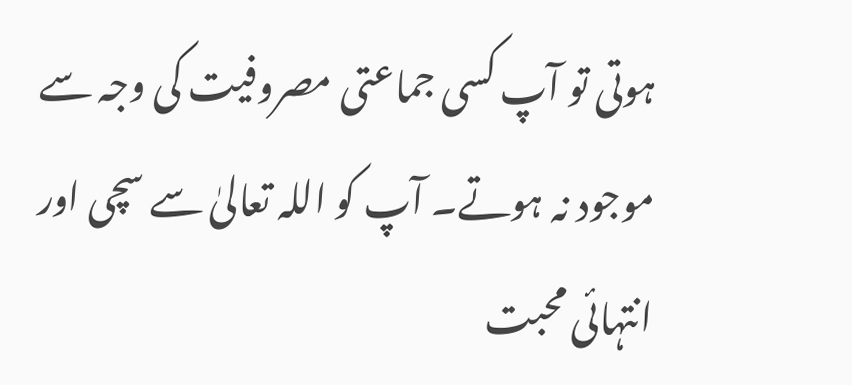ہوتی تو آپ کسی جماعتی مصروفیت کی وجہ سے موجود نہ ہوتے۔ آپ کو اللہ تعالیٰ سے سچی اور انتہائی محبت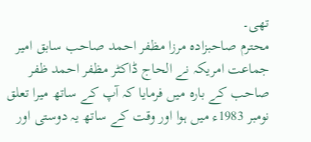تھی۔
محترم صاحبزادہ مرزا مظفر احمد صاحب سابق امیر جماعت امریکہ نے الحاج ڈاکٹر مظفر احمد ظفر صاحب کے بارہ میں فرمایا کہ آپ کے ساتھ میرا تعلق نومبر 1983ء میں ہوا اور وقت کے ساتھ یہ دوستی اور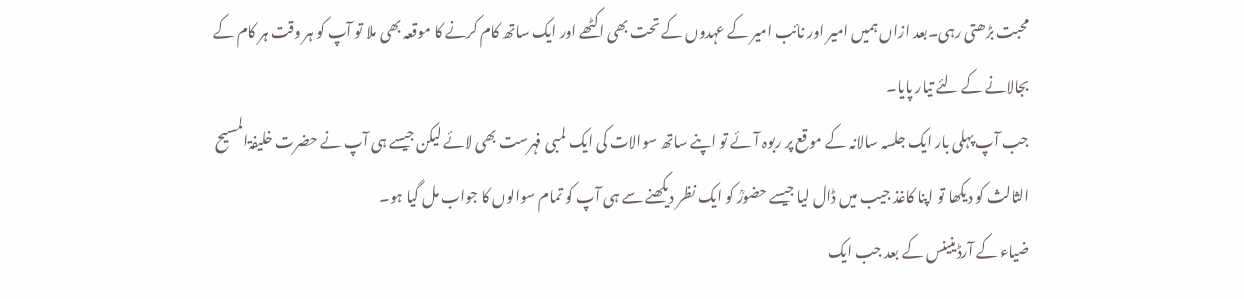محبت بڑھتی رہی۔بعد ازاں ہمیں امیر اور نائب امیر کے عہدوں کے تحت بھی اکٹھے اور ایک ساتھ کام کرنے کا موقعہ بھی ملا تو آپ کو ہر وقت ہر کام کے بجالانے کے لئے تیار پایا۔
جب آپ پہلی بار ایک جلسہ سالانہ کے موقع پر ربوہ آئے تو اپنے ساتھ سوالات کی ایک لمبی فہرست بھی لائے لیکن جیسے ہی آپ نے حضرت خلیفۃالمسیح الثالث کو دیکھا تو اپنا کاغذ جیب میں ڈال لیا جیسے حضورؒ کو ایک نظر دیکھنے سے ہی آپ کو تمام سوالوں کا جواب مل گیا ہو۔
ضیاء کے آرڈینینس کے بعد جب ایک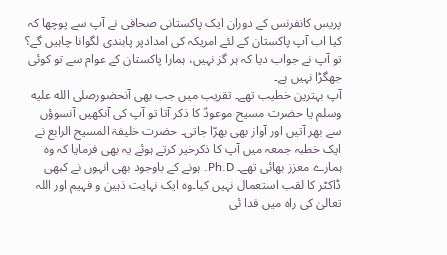پریس کانفرنس کے دوران ایک پاکستانی صحافی نے آپ سے پوچھا کہ کیا اب آپ پاکستان کے لئے امریکہ کی امدادپر پابندی لگوانا چاہیں گے؟ تو آپ نے جواب دیا کہ ہر گز نہیں، ہمارا پاکستان کے عوام سے تو کوئی جھگڑا نہیں ہے۔
آپ بہترین خطیب تھے۔ تقریب میں جب بھی آنحضورصلى الله عليه وسلم یا حضرت مسیح موعودؑ کا ذکر آتا تو آپ کی آنکھیں آنسوؤں سے بھر آتیں اور آواز بھی بھرّا جاتی۔ حضرت خلیفۃ المسیح الرابع نے ایک خطبہ جمعہ میں آپ کا ذکرخیر کرتے ہوئے یہ بھی فرمایا کہ وہ ہمارے معزز بھائی تھے۔ Ph.D. ہونے کے باوجود بھی انہوں نے کبھی ڈاکٹر کا لقب استعمال نہیں کیا۔وہ ایک نہایت ذہین و فہیم اور اللہ تعالیٰ کی راہ میں فدا ئی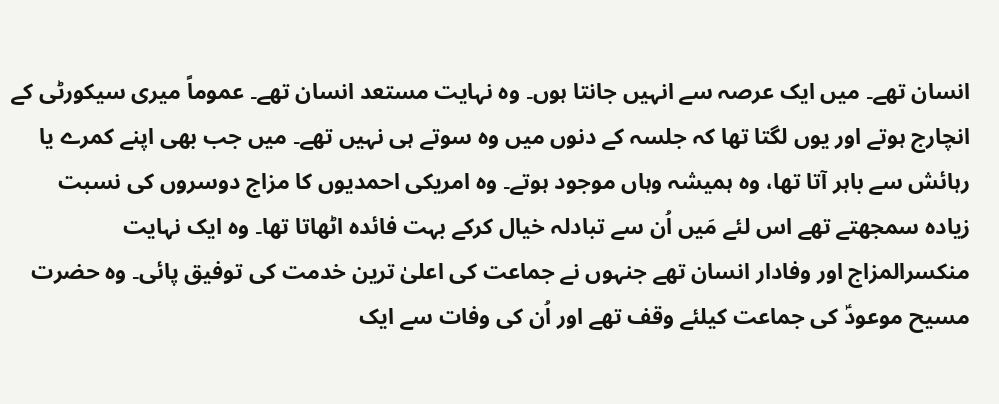انسان تھے۔ میں ایک عرصہ سے انہیں جانتا ہوں۔ وہ نہایت مستعد انسان تھے۔ عموماً میری سیکورٹی کے انچارج ہوتے اور یوں لگتا تھا کہ جلسہ کے دنوں میں وہ سوتے ہی نہیں تھے۔ میں جب بھی اپنے کمرے یا رہائش سے باہر آتا تھا، وہ ہمیشہ وہاں موجود ہوتے۔ وہ امریکی احمدیوں کا مزاج دوسروں کی نسبت زیادہ سمجھتے تھے اس لئے مَیں اُن سے تبادلہ خیال کرکے بہت فائدہ اٹھاتا تھا۔ وہ ایک نہایت منکسرالمزاج اور وفادار انسان تھے جنہوں نے جماعت کی اعلیٰ ترین خدمت کی توفیق پائی۔ وہ حضرت مسیح موعودؑ کی جماعت کیلئے وقف تھے اور اُن کی وفات سے ایک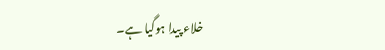خلاء پیدا ہوگیا ہے۔